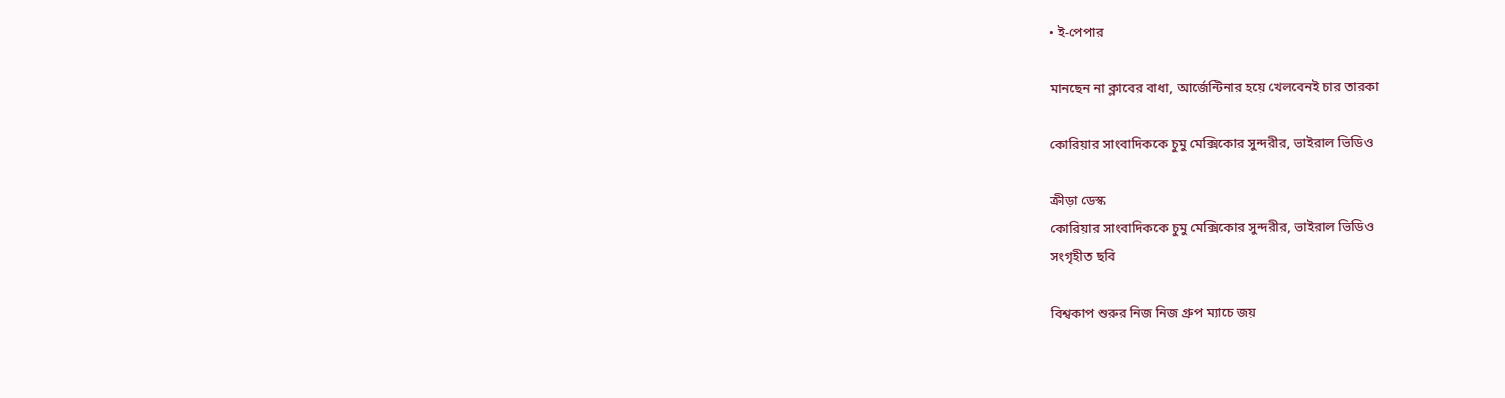• ই-পেপার

মানছেন না ক্লাবের বাধা, আর্জেন্টিনার হয়ে খেলবেনই চার তারকা

কোরিয়ার সাংবাদিককে চুমু মেক্সিকোর সুন্দরীর, ভাইরাল ভিডিও

ক্রীড়া ডেস্ক
কোরিয়ার সাংবাদিককে চুমু মেক্সিকোর সুন্দরীর, ভাইরাল ভিডিও
সংগৃহীত ছবি

বিশ্বকাপ শুরুর নিজ নিজ গ্রুপ ম্যাচে জয়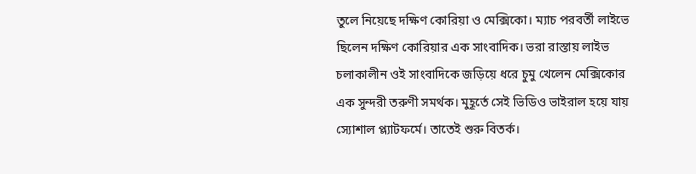তুলে নিয়েছে দক্ষিণ কোরিয়া ও মেক্সিকো। ম্যাচ পরবর্তী লাইভে ছিলেন দক্ষিণ কোরিয়ার এক সাংবাদিক। ভরা রাস্তায় লাইভ চলাকালীন ওই সাংবাদিকে জড়িয়ে ধরে চুমু খেলেন মেক্সিকোর এক সুন্দরী তরুণী সমর্থক। মুহূর্তে সেই ভিডিও ভাইরাল হয়ে যায় স্যোশাল প্ল্যাটফর্মে। তাতেই শুরু বিতর্ক।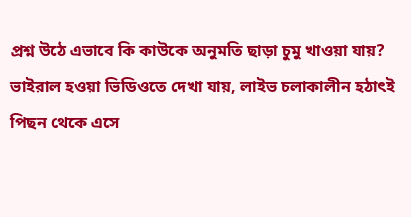প্রশ্ন উঠে এভাবে কি কাউকে অনুমতি ছাড়া চুমু খাওয়া যায়? ভাইরাল হওয়া ভিডিওতে দেখা যায়, লাইভ চলাকালীন হঠাৎই পিছন থেকে এসে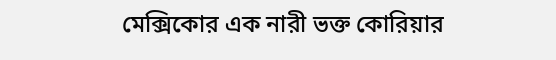মেক্সিকোর এক নারী ভক্ত কোরিয়ার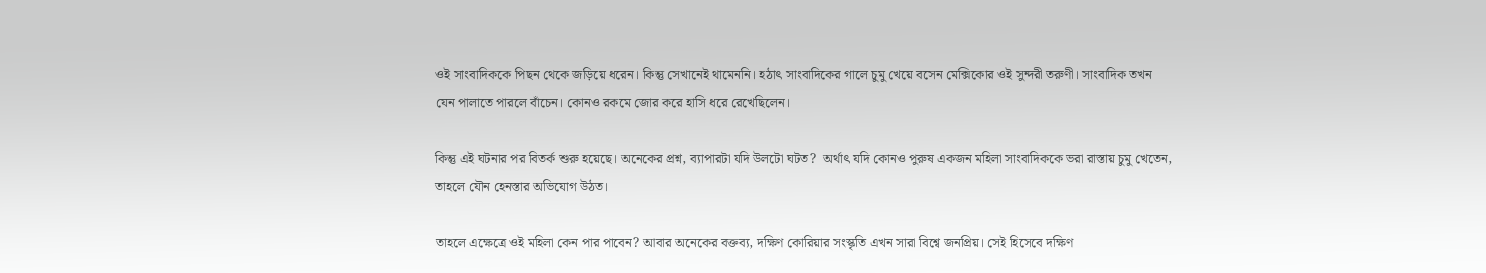ওই সাংবাদিককে পিছন থেকে জড়িয়ে ধরেন। কিন্তু সেখানেই থামেননি। হঠাৎ সাংবাদিকের গালে চুমু খেয়ে বসেন মেক্সিকোর ওই সুন্দরী তরুণী। সাংবাদিক তখন যেন পালাতে পারলে বাঁচেন। কোনও রকমে জোর করে হাসি ধরে রেখেছিলেন।

কিন্তু এই ঘটনার পর বিতর্ক শুরু হয়েছে। অনেকের প্রশ্ন, ব্যাপারটা যদি উলটো ঘটত?  অর্থাৎ যদি কোনও পুরুষ একজন মহিলা সাংবাদিককে ভরা রাস্তায় চুমু খেতেন, তাহলে যৌন হেনস্তার অভিযোগ উঠত।

তাহলে এক্ষেত্রে ওই মহিলা কেন পার পাবেন? আবার অনেকের বক্তব্য, দক্ষিণ কোরিয়ার সংস্কৃতি এখন সারা বিশ্বে জনপ্রিয়। সেই হিসেবে দক্ষিণ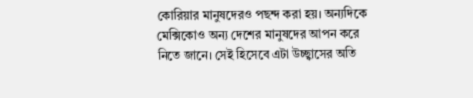কোরিয়ার মানুষদেরও পছন্দ করা হয়। অন্যদিকে মেক্সিকোও অন্য দেশের মানুষদের আপন করে নিতে জানে। সেই হিসেবে এটা উচ্ছ্বাসের অতি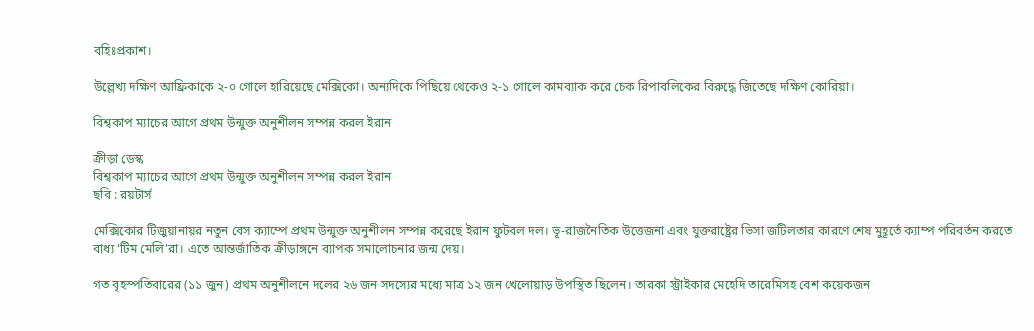বহিঃপ্রকাশ।

উল্লেখ্য দক্ষিণ আফ্রিকাকে ২-০ গোলে হারিয়েছে মেক্সিকো। অন্যদিকে পিছিয়ে থেকেও ২-১ গোলে কামব্যাক করে চেক রিপাবলিকের বিরুদ্ধে জিতেছে দক্ষিণ কোরিয়া।

বিশ্বকাপ ম্যাচের আগে প্রথম উন্মুক্ত অনুশীলন সম্পন্ন করল ইরান

ক্রীড়া ডেস্ক
বিশ্বকাপ ম্যাচের আগে প্রথম উন্মুক্ত অনুশীলন সম্পন্ন করল ইরান
ছবি : রয়টার্স

মেক্সিকোর টিজুয়ানায়র নতুন বেস ক্যাম্পে প্রথম উন্মুক্ত অনুশীলন সম্পন্ন করেছে ইরান ফুটবল দল। ভূ-রাজনৈতিক উত্তেজনা এবং যুক্তরাষ্ট্রের ভিসা জটিলতার কারণে শেষ মুহূর্তে ক্যাম্প পরিবর্তন করতে বাধ্য ‘টিম মেলি’রা। এতে আন্তর্জাতিক ক্রীড়াঙ্গনে ব্যাপক সমালোচনার জন্ম দেয়।

গত বৃহস্পতিবারের (১১ জুন) প্রথম অনুশীলনে দলের ২৬ জন সদস্যের মধ্যে মাত্র ১২ জন খেলোয়াড় উপস্থিত ছিলেন। তারকা স্ট্রাইকার মেহেদি তারেমিসহ বেশ কয়েকজন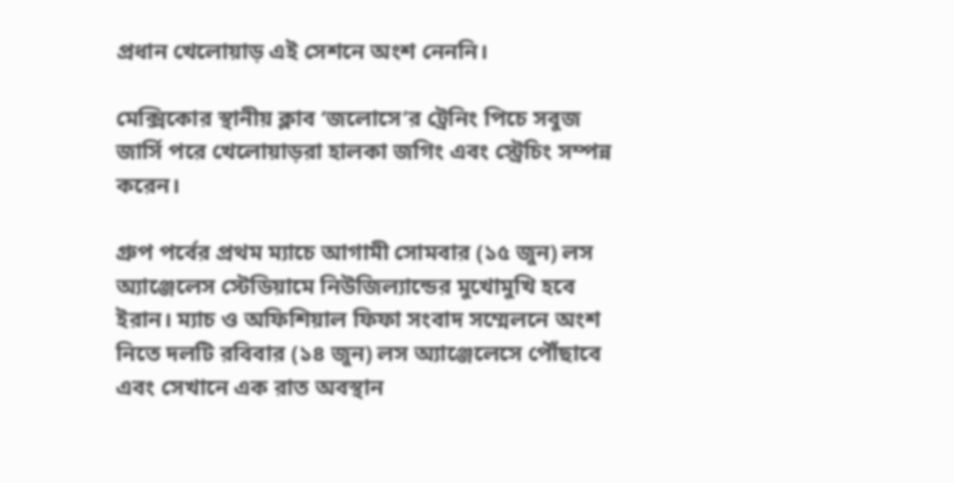প্রধান খেলোয়াড় এই সেশনে অংশ নেননি।

মেক্সিকোর স্থানীয় ক্লাব ‘জলোসে’র ট্রেনিং পিচে সবুজ জার্সি পরে খেলোয়াড়রা হালকা জগিং এবং স্ট্রেচিং সম্পন্ন করেন।

গ্রুপ পর্বের প্রথম ম্যাচে আগামী সোমবার (১৫ জুন) লস অ্যাঞ্জেলেস স্টেডিয়ামে নিউজিল্যান্ডের মুখোমুখি হবে ইরান। ম্যাচ ও অফিশিয়াল ফিফা সংবাদ সম্মেলনে অংশ নিতে দলটি রবিবার (১৪ জুন) লস অ্যাঞ্জেলেসে পৌঁছাবে এবং সেখানে এক রাত অবস্থান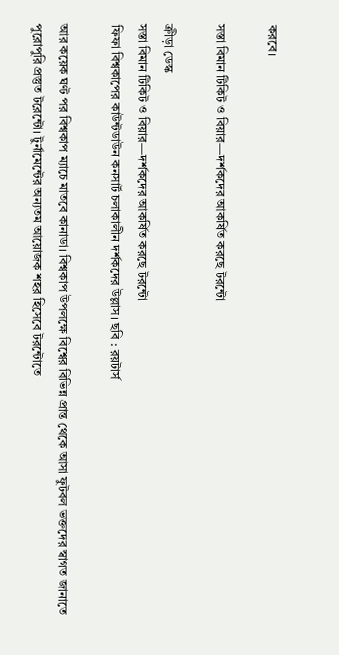করবে।

সস্তা বিমান টিকিট ও বিয়ার—দর্শকদের আকর্ষিত করছে টরন্টো

ক্রীড়া ডেস্ক
সস্তা বিমান টিকিট ও বিয়ার—দর্শকদের আকর্ষিত করছে টরন্টো
ফিফা বিশ্বকাপের কাউন্টডাউন কনসার্ট চলাকালীন দর্শকদের উল্লাস। ছবি : রয়টার্স

আর কয়েক ঘণ্ট পর বিশ্বকাপ ম্যাচে মাতবে কানাডা। বিশ্বকাপ উপলক্ষে বিশ্বের বিভিন্ন প্রান্ত থেকে আসা ফুটবল ভক্তদের স্বাগত জানাতে পুরোপুরি প্রস্তুত টরেন্টো। টুর্নামেন্টের অন্যতম আয়োজক শহর হিসেবে টরন্টোতে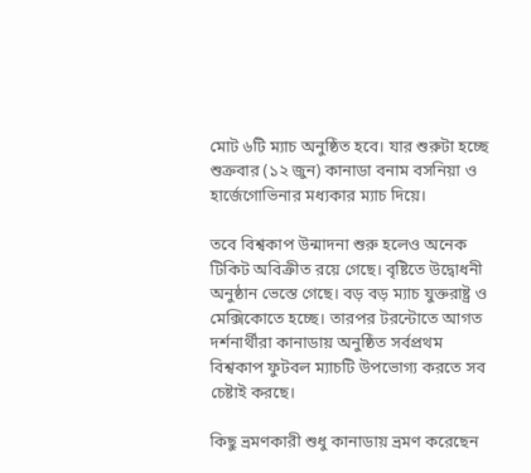মোট ৬টি ম্যাচ অনুষ্ঠিত হবে। যার শুরুটা হচ্ছে শুক্রবার (১২ জুন) কানাডা বনাম বসনিয়া ও হার্জেগোভিনার মধ্যকার ম্যাচ দিয়ে।

তবে বিশ্বকাপ উন্মাদনা শুরু হলেও অনেক টিকিট অবিক্রীত রয়ে গেছে। বৃষ্টিতে উদ্বোধনী অনুষ্ঠান ভেস্তে গেছে। বড় বড় ম্যাচ যুক্তরাষ্ট্র ও মেক্সিকোতে হচ্ছে। তারপর টরন্টোতে আগত দর্শনার্থীরা কানাডায় অনুষ্ঠিত সর্বপ্রথম বিশ্বকাপ ফুটবল ম্যাচটি উপভোগ্য করতে সব চেষ্টাই করছে।

কিছু ভ্রমণকারী শুধু কানাডায় ভ্রমণ করেছেন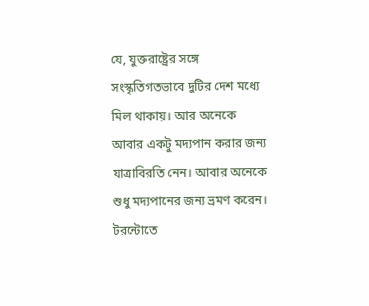যে, যুক্তরাষ্ট্রের সঙ্গে সংস্কৃতিগতভাবে দুটির দেশ মধ্যে মিল থাকায়। আর অনেকে আবার একটু মদ্যপান করার জন্য যাত্রাবিরতি নেন। আবার অনেকে শুধু মদ্যপানের জন্য ভ্রমণ করেন। টরন্টোতে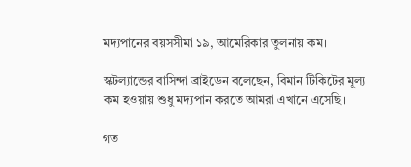মদ্যপানের বয়সসীমা ১৯, আমেরিকার তুলনায় কম।

স্কটল্যান্ডের বাসিন্দা ব্রাইডেন বলেছেন, বিমান টিকিটের মূল্য কম হওয়ায় শুধু মদ্যপান করতে আমরা এখানে এসেছি।

গত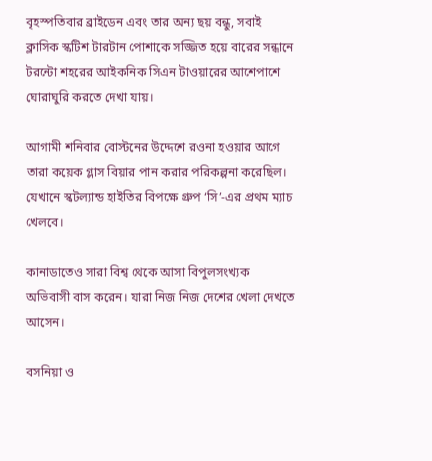বৃহস্পতিবার ব্রাইডেন এবং তার অন্য ছয় বন্ধু, সবাই ক্লাসিক স্কটিশ টারটান পোশাকে সজ্জিত হয়ে বারের সন্ধানে টরন্টো শহরের আইকনিক সিএন টাওয়ারের আশেপাশে ঘোরাঘুরি করতে দেখা যায়।

আগামী শনিবার বোস্টনের উদ্দেশে রওনা হওয়ার আগে তারা কয়েক গ্লাস বিয়ার পান করার পরিকল্পনা করেছিল। যেখানে স্কটল্যান্ড হাইতির বিপক্ষে গ্রুপ ‘সি’-এর প্রথম ম্যাচ খেলবে।

কানাডাতেও সারা বিশ্ব থেকে আসা বিপুলসংখ্যক অভিবাসী বাস করেন। যারা নিজ নিজ দেশের খেলা দেখতে আসেন।

বসনিয়া ও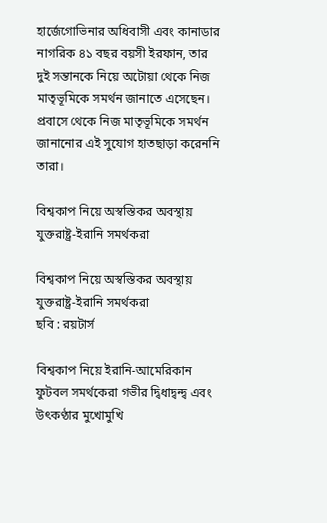হার্জেগোভিনার অধিবাসী এবং কানাডার নাগরিক ৪১ বছর বয়সী ইরফান, তার দুই সন্তানকে নিয়ে অটোয়া থেকে নিজ মাতৃভূমিকে সমর্থন জানাতে এসেছেন। প্রবাসে থেকে নিজ মাতৃভূমিকে সমর্থন জানানোর এই সুযোগ হাতছাড়া করেননি তারা।

বিশ্বকাপ নিয়ে অস্বস্তিকর অবস্থায় যুক্তরাষ্ট্র-ইরানি সমর্থকরা

বিশ্বকাপ নিয়ে অস্বস্তিকর অবস্থায় যুক্তরাষ্ট্র-ইরানি সমর্থকরা
ছবি : রয়টার্স

বিশ্বকাপ নিয়ে ইরানি-আমেরিকান ফুটবল সমর্থকেরা গভীর দ্বিধাদ্বন্দ্ব এবং উৎকণ্ঠার মুখোমুখি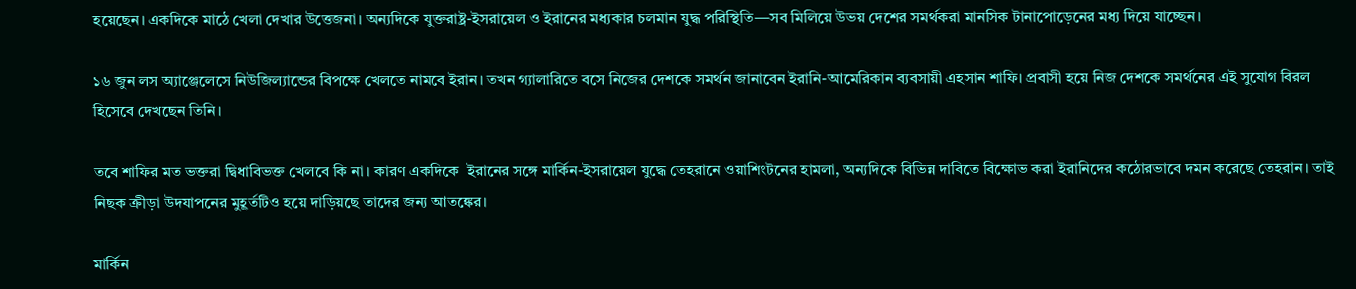হয়েছেন। একদিকে মাঠে খেলা দেখার উত্তেজনা। অন্যদিকে যুক্তরাষ্ট্র-ইসরায়েল ও ইরানের মধ্যকার চলমান যুদ্ধ পরিস্থিতি—সব মিলিয়ে উভয় দেশের সমর্থকরা মানসিক টানাপোড়েনের মধ্য দিয়ে যাচ্ছেন।

১৬ জুন লস অ্যাঞ্জেলেসে নিউজিল্যান্ডের বিপক্ষে খেলতে নামবে ইরান। তখন গ্যালারিতে বসে নিজের দেশকে সমর্থন জানাবেন ইরানি-আমেরিকান ব্যবসায়ী এহসান শাফি। প্রবাসী হয়ে নিজ দেশকে সমর্থনের এই সুযোগ বিরল হিসেবে দেখছেন তিনি।

তবে শাফির মত ভক্তরা দ্বিধাবিভক্ত খেলবে কি না। কারণ একদিকে  ইরানের সঙ্গে মার্কিন-ইসরায়েল যুদ্ধে তেহরানে ওয়াশিংটনের হামলা, অন্যদিকে বিভিন্ন দাবিতে বিক্ষোভ করা ইরানিদের কঠোরভাবে দমন করেছে তেহরান। তাই নিছক ক্রীড়া উদযাপনের মুহূর্তটিও হয়ে দাড়িয়ছে তাদের জন্য আতঙ্কের।

মার্কিন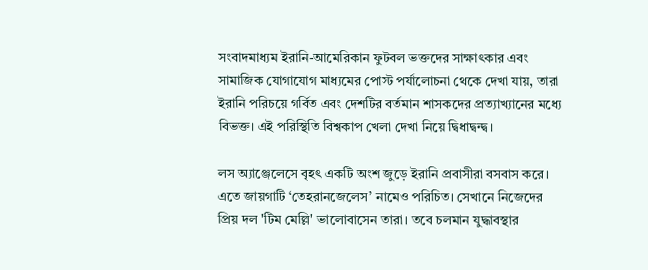সংবাদমাধ্যম ইরানি-আমেরিকান ফুটবল ভক্তদের সাক্ষাৎকার এবং সামাজিক যোগাযোগ মাধ্যমের পোস্ট পর্যালোচনা থেকে দেখা যায়, তারা ইরানি পরিচয়ে গর্বিত এবং দেশটির বর্তমান শাসকদের প্রত্যাখ্যানের মধ্যে বিভক্ত। এই পরিস্থিতি বিশ্বকাপ খেলা দেখা নিয়ে দ্বিধাদ্বন্দ্ব।

লস অ্যাঞ্জেলেসে বৃহৎ একটি অংশ জুড়ে ইরানি প্রবাসীরা বসবাস করে। এতে জায়গাটি ‘তেহরানজেলেস’ নামেও পরিচিত। সেখানে নিজেদের প্রিয় দল 'টিম মেল্লি' ভালোবাসেন তারা। তবে চলমান যুদ্ধাবস্থার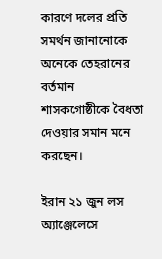কারণে দলের প্রতি সমর্থন জানানোকে অনেকে তেহরানের বর্তমান শাসকগোষ্ঠীকে বৈধতা দেওয়ার সমান মনে করছেন।

ইরান ২১ জুন লস অ্যাঞ্জেলেসে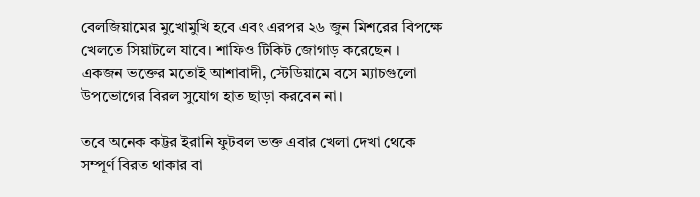বেলজিয়ামের মুখোমুখি হবে এবং এরপর ২৬ জুন মিশরের বিপক্ষে খেলতে সিয়াটলে যাবে। শাফিও টিকিট জোগাড় করেছেন । একজন ভক্তের মতোই আশাবাদী, স্টেডিয়ামে বসে ম্যাচগুলো উপভোগের বিরল সুযোগ হাত ছাড়া করবেন না।

তবে অনেক কট্টর ইরানি ফুটবল ভক্ত এবার খেলা দেখা থেকে সম্পূর্ণ বিরত থাকার বা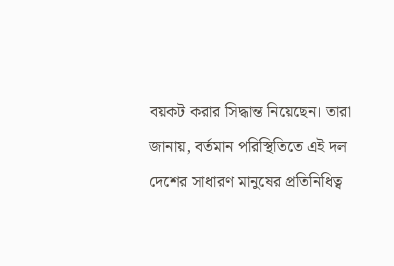বয়কট করার সিদ্ধান্ত নিয়েছেন। তারা জানায়, বর্তমান পরিস্থিতিতে এই দল দেশের সাধারণ মানুষের প্রতিনিধিত্ব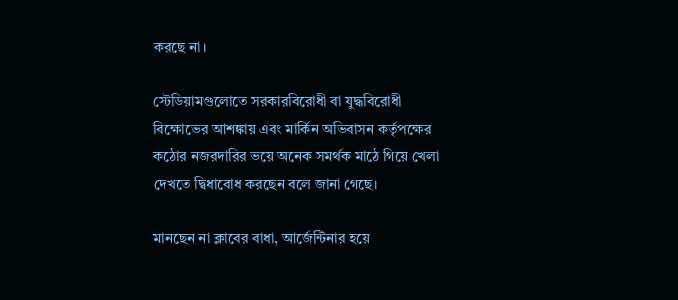করছে না।

স্টেডিয়ামগুলোতে সরকারবিরোধী বা যুদ্ধবিরোধী বিক্ষোভের আশঙ্কায় এবং মার্কিন অভিবাসন কর্তৃপক্ষের কঠোর নজরদারির ভয়ে অনেক সমর্থক মাঠে গিয়ে খেলা দেখতে দ্বিধাবোধ করছেন বলে জানা গেছে।

মানছেন না ক্লাবের বাধা, আর্জেন্টিনার হয়ে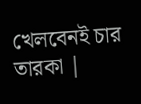খেলবেনই চার তারকা |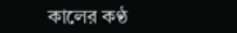কালের কণ্ঠ